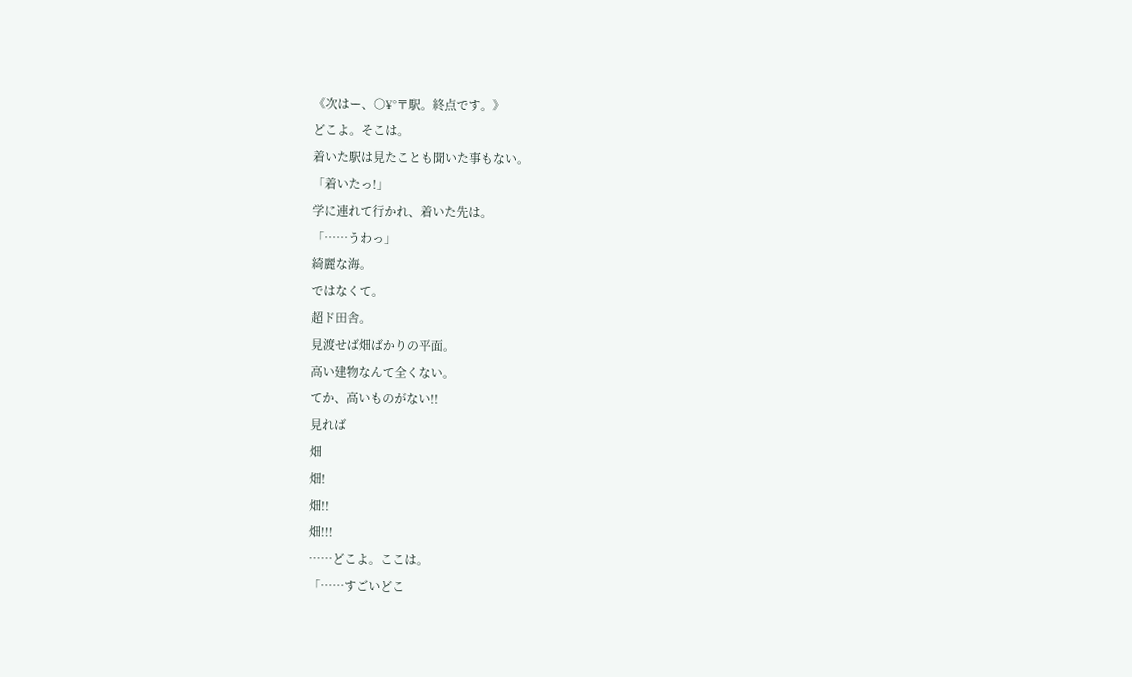《次はー、○¥°〒駅。終点です。》
どこよ。そこは。
着いた駅は見たことも聞いた事もない。
「着いたっ!」
学に連れて行かれ、着いた先は。
「……うわっ」
綺麗な海。
ではなくて。
超ド田舎。
見渡せば畑ばかりの平面。
高い建物なんて全くない。
てか、高いものがない!!
見れば
畑
畑!
畑!!
畑!!!
……どこよ。ここは。
「……すごいどこ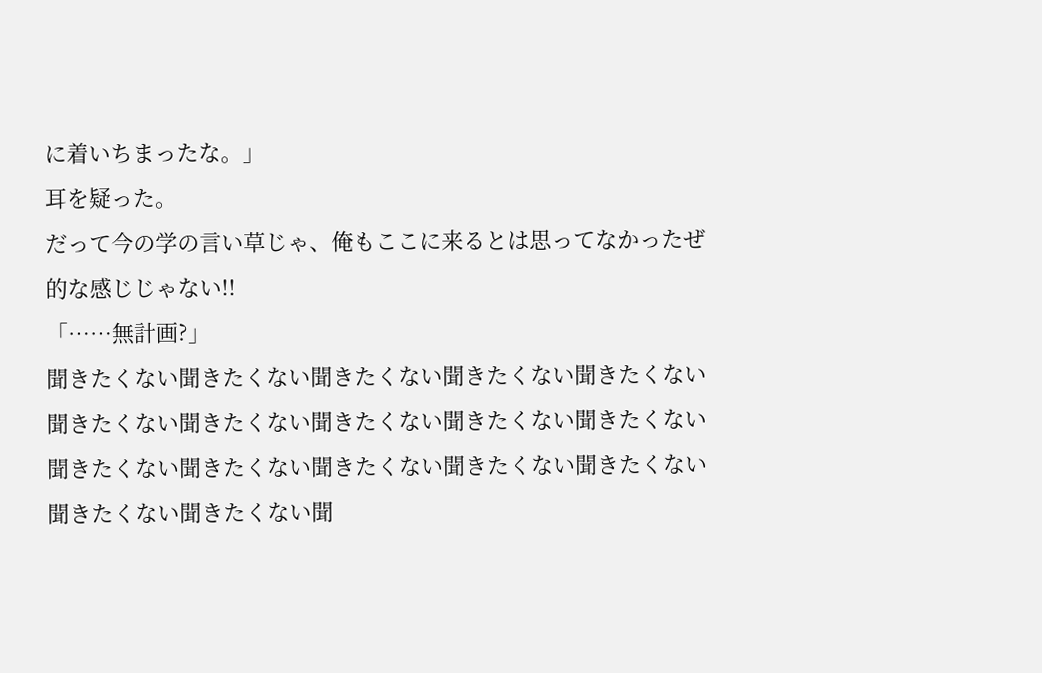に着いちまったな。」
耳を疑った。
だって今の学の言い草じゃ、俺もここに来るとは思ってなかったぜ的な感じじゃない!!
「……無計画?」
聞きたくない聞きたくない聞きたくない聞きたくない聞きたくない聞きたくない聞きたくない聞きたくない聞きたくない聞きたくない聞きたくない聞きたくない聞きたくない聞きたくない聞きたくない聞きたくない聞きたくない聞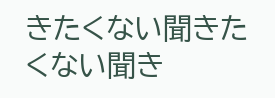きたくない聞きたくない聞き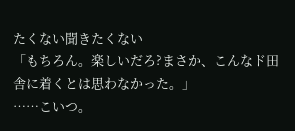たくない聞きたくない
「もちろん。楽しいだろ?まさか、こんなド田舎に着くとは思わなかった。」
……こいつ。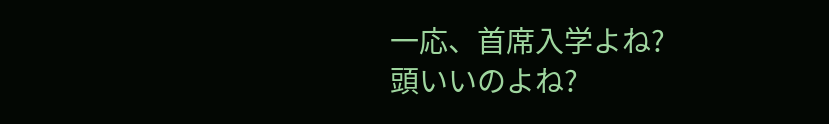一応、首席入学よね?
頭いいのよね?